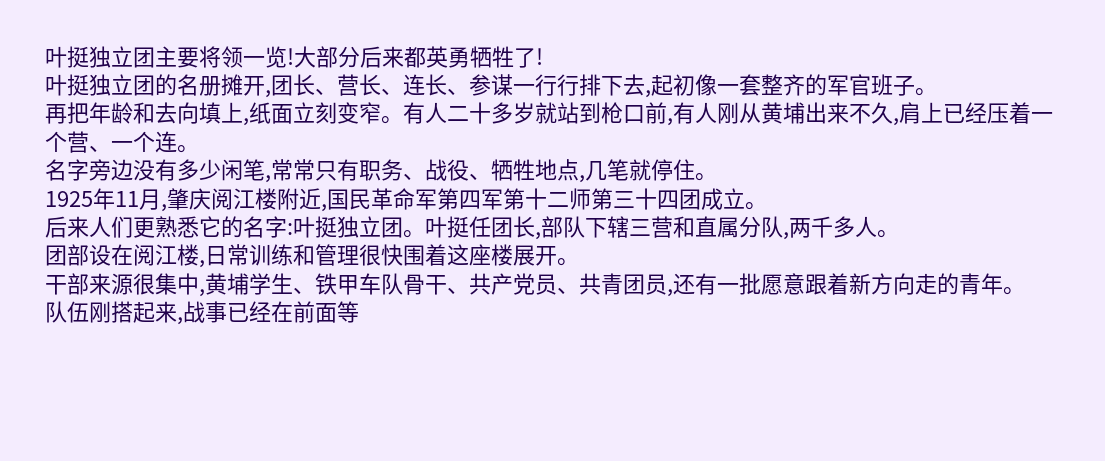叶挺独立团主要将领一览!大部分后来都英勇牺牲了!
叶挺独立团的名册摊开,团长、营长、连长、参谋一行行排下去,起初像一套整齐的军官班子。
再把年龄和去向填上,纸面立刻变窄。有人二十多岁就站到枪口前,有人刚从黄埔出来不久,肩上已经压着一个营、一个连。
名字旁边没有多少闲笔,常常只有职务、战役、牺牲地点,几笔就停住。
1925年11月,肇庆阅江楼附近,国民革命军第四军第十二师第三十四团成立。
后来人们更熟悉它的名字:叶挺独立团。叶挺任团长,部队下辖三营和直属分队,两千多人。
团部设在阅江楼,日常训练和管理很快围着这座楼展开。
干部来源很集中,黄埔学生、铁甲车队骨干、共产党员、共青团员,还有一批愿意跟着新方向走的青年。
队伍刚搭起来,战事已经在前面等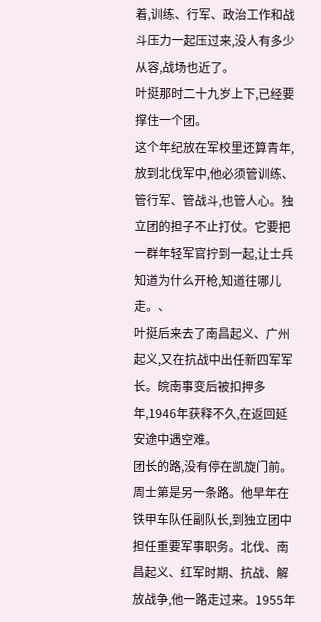着,训练、行军、政治工作和战斗压力一起压过来,没人有多少从容,战场也近了。
叶挺那时二十九岁上下,已经要撑住一个团。
这个年纪放在军校里还算青年,放到北伐军中,他必须管训练、管行军、管战斗,也管人心。独立团的担子不止打仗。它要把一群年轻军官拧到一起,让士兵知道为什么开枪,知道往哪儿走。、
叶挺后来去了南昌起义、广州起义,又在抗战中出任新四军军长。皖南事变后被扣押多年,1946年获释不久,在返回延安途中遇空难。
团长的路,没有停在凯旋门前。周士第是另一条路。他早年在铁甲车队任副队长,到独立团中担任重要军事职务。北伐、南昌起义、红军时期、抗战、解放战争,他一路走过来。1955年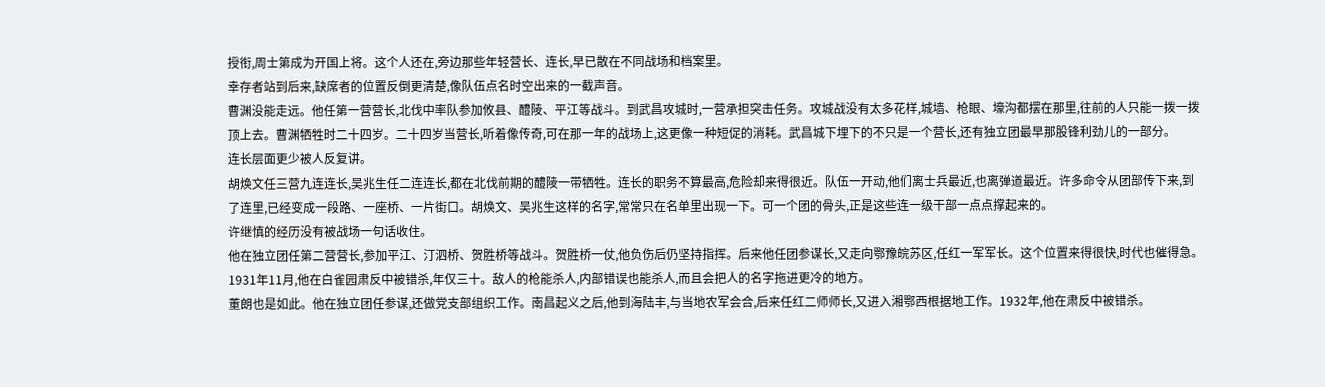授衔,周士第成为开国上将。这个人还在,旁边那些年轻营长、连长,早已散在不同战场和档案里。
幸存者站到后来,缺席者的位置反倒更清楚,像队伍点名时空出来的一截声音。
曹渊没能走远。他任第一营营长,北伐中率队参加攸县、醴陵、平江等战斗。到武昌攻城时,一营承担突击任务。攻城战没有太多花样,城墙、枪眼、壕沟都摆在那里,往前的人只能一拨一拨顶上去。曹渊牺牲时二十四岁。二十四岁当营长,听着像传奇,可在那一年的战场上,这更像一种短促的消耗。武昌城下埋下的不只是一个营长,还有独立团最早那股锋利劲儿的一部分。
连长层面更少被人反复讲。
胡焕文任三营九连连长,吴兆生任二连连长,都在北伐前期的醴陵一带牺牲。连长的职务不算最高,危险却来得很近。队伍一开动,他们离士兵最近,也离弹道最近。许多命令从团部传下来,到了连里,已经变成一段路、一座桥、一片街口。胡焕文、吴兆生这样的名字,常常只在名单里出现一下。可一个团的骨头,正是这些连一级干部一点点撑起来的。
许继慎的经历没有被战场一句话收住。
他在独立团任第二营营长,参加平江、汀泗桥、贺胜桥等战斗。贺胜桥一仗,他负伤后仍坚持指挥。后来他任团参谋长,又走向鄂豫皖苏区,任红一军军长。这个位置来得很快,时代也催得急。1931年11月,他在白雀园肃反中被错杀,年仅三十。敌人的枪能杀人,内部错误也能杀人,而且会把人的名字拖进更冷的地方。
董朗也是如此。他在独立团任参谋,还做党支部组织工作。南昌起义之后,他到海陆丰,与当地农军会合,后来任红二师师长,又进入湘鄂西根据地工作。1932年,他在肃反中被错杀。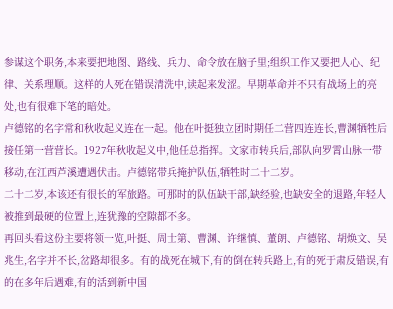参谋这个职务,本来要把地图、路线、兵力、命令放在脑子里;组织工作又要把人心、纪律、关系理顺。这样的人死在错误清洗中,读起来发涩。早期革命并不只有战场上的亮处,也有很难下笔的暗处。
卢德铭的名字常和秋收起义连在一起。他在叶挺独立团时期任二营四连连长,曹渊牺牲后接任第一营营长。1927年秋收起义中,他任总指挥。文家市转兵后,部队向罗霄山脉一带移动,在江西芦溪遭遇伏击。卢德铭带兵掩护队伍,牺牲时二十二岁。
二十二岁,本该还有很长的军旅路。可那时的队伍缺干部,缺经验,也缺安全的退路,年轻人被推到最硬的位置上,连犹豫的空隙都不多。
再回头看这份主要将领一览,叶挺、周士第、曹渊、许继慎、董朗、卢德铭、胡焕文、吴兆生,名字并不长,岔路却很多。有的战死在城下,有的倒在转兵路上,有的死于肃反错误,有的在多年后遇难,有的活到新中国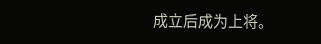成立后成为上将。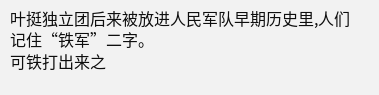叶挺独立团后来被放进人民军队早期历史里,人们记住“铁军”二字。
可铁打出来之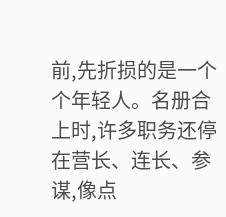前,先折损的是一个个年轻人。名册合上时,许多职务还停在营长、连长、参谋,像点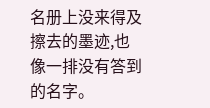名册上没来得及擦去的墨迹,也像一排没有答到的名字。